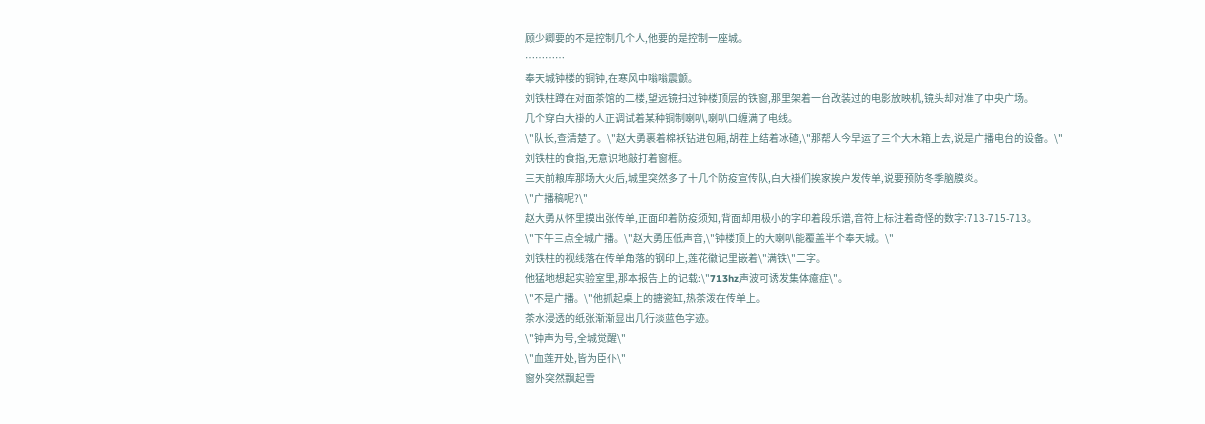顾少卿要的不是控制几个人,他要的是控制一座城。
…………
奉天城钟楼的铜钟,在寒风中嗡嗡震颤。
刘铁柱蹲在对面茶馆的二楼,望远镜扫过钟楼顶层的铁窗,那里架着一台改装过的电影放映机,镜头却对准了中央广场。
几个穿白大褂的人正调试着某种铜制喇叭,喇叭口缠满了电线。
\"队长,查清楚了。\"赵大勇裹着棉袄钻进包厢,胡茬上结着冰碴,\"那帮人今早运了三个大木箱上去,说是广播电台的设备。\"
刘铁柱的食指,无意识地敲打着窗框。
三天前粮库那场大火后,城里突然多了十几个防疫宣传队,白大褂们挨家挨户发传单,说要预防冬季脑膜炎。
\"广播稿呢?\"
赵大勇从怀里摸出张传单,正面印着防疫须知,背面却用极小的字印着段乐谱,音符上标注着奇怪的数字:713-715-713。
\"下午三点全城广播。\"赵大勇压低声音,\"钟楼顶上的大喇叭能覆盖半个奉天城。\"
刘铁柱的视线落在传单角落的钢印上,莲花徽记里嵌着\"满铁\"二字。
他猛地想起实验室里,那本报告上的记载:\"713hz声波可诱发集体癔症\"。
\"不是广播。\"他抓起桌上的搪瓷缸,热茶泼在传单上。
茶水浸透的纸张渐渐显出几行淡蓝色字迹。
\"钟声为号,全城觉醒\"
\"血莲开处,皆为臣仆\"
窗外突然飘起雪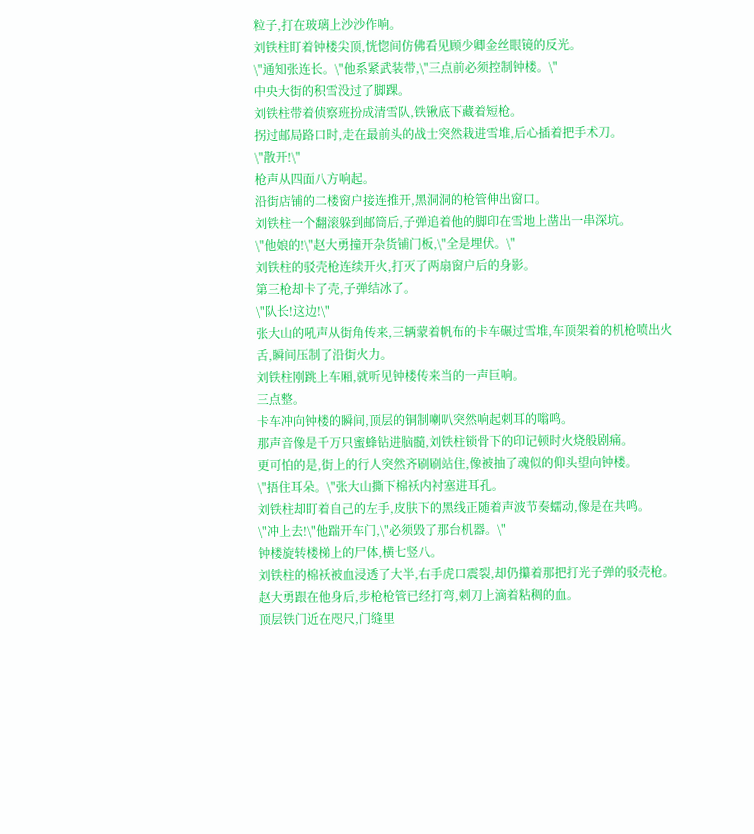粒子,打在玻璃上沙沙作响。
刘铁柱盯着钟楼尖顶,恍惚间仿佛看见顾少卿金丝眼镜的反光。
\"通知张连长。\"他系紧武装带,\"三点前必须控制钟楼。\"
中央大街的积雪没过了脚踝。
刘铁柱带着侦察班扮成清雪队,铁锹底下藏着短枪。
拐过邮局路口时,走在最前头的战士突然栽进雪堆,后心插着把手术刀。
\"散开!\"
枪声从四面八方响起。
沿街店铺的二楼窗户接连推开,黑洞洞的枪管伸出窗口。
刘铁柱一个翻滚躲到邮筒后,子弹追着他的脚印在雪地上凿出一串深坑。
\"他娘的!\"赵大勇撞开杂货铺门板,\"全是埋伏。\"
刘铁柱的驳壳枪连续开火,打灭了两扇窗户后的身影。
第三枪却卡了壳,子弹结冰了。
\"队长!这边!\"
张大山的吼声从街角传来,三辆蒙着帆布的卡车碾过雪堆,车顶架着的机枪喷出火舌,瞬间压制了沿街火力。
刘铁柱刚跳上车厢,就听见钟楼传来当的一声巨响。
三点整。
卡车冲向钟楼的瞬间,顶层的铜制喇叭突然响起刺耳的嗡鸣。
那声音像是千万只蜜蜂钻进脑髓,刘铁柱锁骨下的印记顿时火烧般剧痛。
更可怕的是,街上的行人突然齐刷刷站住,像被抽了魂似的仰头望向钟楼。
\"捂住耳朵。\"张大山撕下棉袄内衬塞进耳孔。
刘铁柱却盯着自己的左手,皮肤下的黑线正随着声波节奏蠕动,像是在共鸣。
\"冲上去!\"他踹开车门,\"必须毁了那台机器。\"
钟楼旋转楼梯上的尸体,横七竖八。
刘铁柱的棉袄被血浸透了大半,右手虎口震裂,却仍攥着那把打光子弹的驳壳枪。
赵大勇跟在他身后,步枪枪管已经打弯,刺刀上滴着粘稠的血。
顶层铁门近在咫尺,门缝里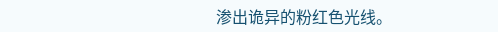渗出诡异的粉红色光线。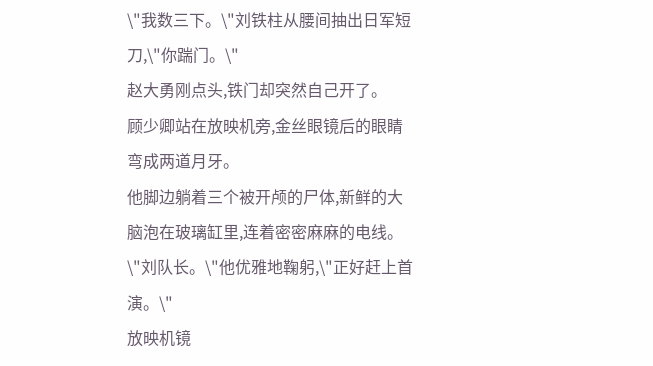\"我数三下。\"刘铁柱从腰间抽出日军短刀,\"你踹门。\"
赵大勇刚点头,铁门却突然自己开了。
顾少卿站在放映机旁,金丝眼镜后的眼睛弯成两道月牙。
他脚边躺着三个被开颅的尸体,新鲜的大脑泡在玻璃缸里,连着密密麻麻的电线。
\"刘队长。\"他优雅地鞠躬,\"正好赶上首演。\"
放映机镜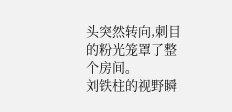头突然转向,刺目的粉光笼罩了整个房间。
刘铁柱的视野瞬